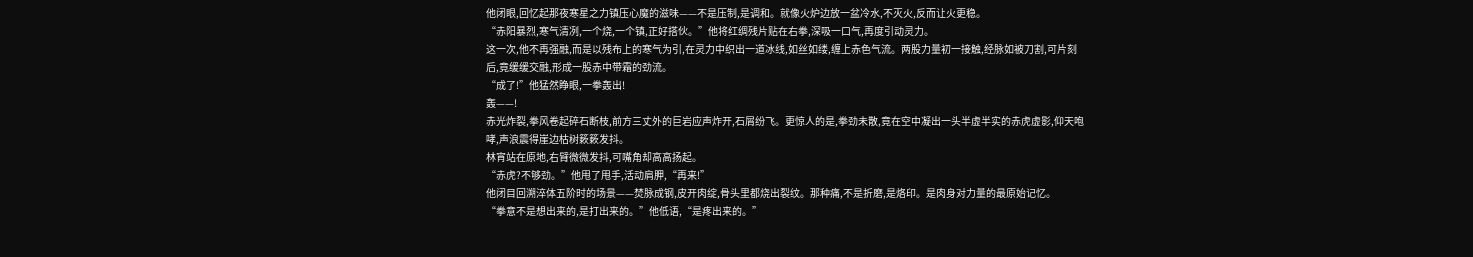他闭眼,回忆起那夜寒星之力镇压心魔的滋味——不是压制,是调和。就像火炉边放一盆冷水,不灭火,反而让火更稳。
“赤阳暴烈,寒气清冽,一个烧,一个镇,正好搭伙。”他将红绸残片贴在右拳,深吸一口气,再度引动灵力。
这一次,他不再强融,而是以残布上的寒气为引,在灵力中织出一道冰线,如丝如缕,缠上赤色气流。两股力量初一接触,经脉如被刀割,可片刻后,竟缓缓交融,形成一股赤中带霜的劲流。
“成了!”他猛然睁眼,一拳轰出!
轰——!
赤光炸裂,拳风卷起碎石断枝,前方三丈外的巨岩应声炸开,石屑纷飞。更惊人的是,拳劲未散,竟在空中凝出一头半虚半实的赤虎虚影,仰天咆哮,声浪震得崖边枯树簌簌发抖。
林宵站在原地,右臂微微发抖,可嘴角却高高扬起。
“赤虎?不够劲。”他甩了甩手,活动肩胛,“再来!”
他闭目回溯淬体五阶时的场景——焚脉成钢,皮开肉绽,骨头里都烧出裂纹。那种痛,不是折磨,是烙印。是肉身对力量的最原始记忆。
“拳意不是想出来的,是打出来的。”他低语,“是疼出来的。”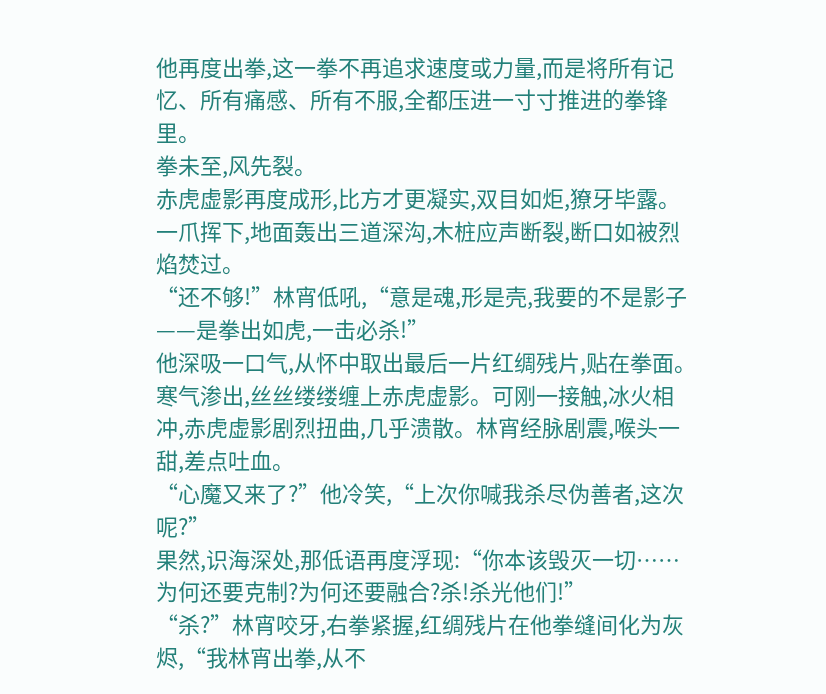他再度出拳,这一拳不再追求速度或力量,而是将所有记忆、所有痛感、所有不服,全都压进一寸寸推进的拳锋里。
拳未至,风先裂。
赤虎虚影再度成形,比方才更凝实,双目如炬,獠牙毕露。一爪挥下,地面轰出三道深沟,木桩应声断裂,断口如被烈焰焚过。
“还不够!”林宵低吼,“意是魂,形是壳,我要的不是影子——是拳出如虎,一击必杀!”
他深吸一口气,从怀中取出最后一片红绸残片,贴在拳面。
寒气渗出,丝丝缕缕缠上赤虎虚影。可刚一接触,冰火相冲,赤虎虚影剧烈扭曲,几乎溃散。林宵经脉剧震,喉头一甜,差点吐血。
“心魔又来了?”他冷笑,“上次你喊我杀尽伪善者,这次呢?”
果然,识海深处,那低语再度浮现:“你本该毁灭一切……为何还要克制?为何还要融合?杀!杀光他们!”
“杀?”林宵咬牙,右拳紧握,红绸残片在他拳缝间化为灰烬,“我林宵出拳,从不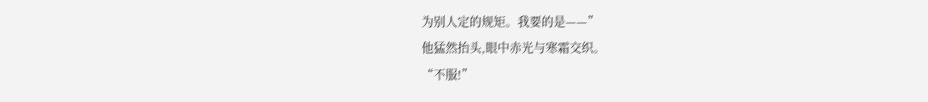为别人定的规矩。我要的是——”
他猛然抬头,眼中赤光与寒霜交织。
“不服!”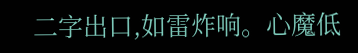二字出口,如雷炸响。心魔低